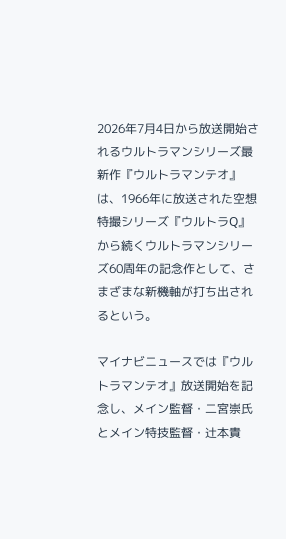2026年7月4日から放送開始されるウルトラマンシリーズ最新作『ウルトラマンテオ』は、1966年に放送された空想特撮シリーズ『ウルトラQ』から続くウルトラマンシリーズ60周年の記念作として、さまざまな新機軸が打ち出されるという。

マイナビニュースでは『ウルトラマンテオ』放送開始を記念し、メイン監督・二宮崇氏とメイン特技監督・辻本貴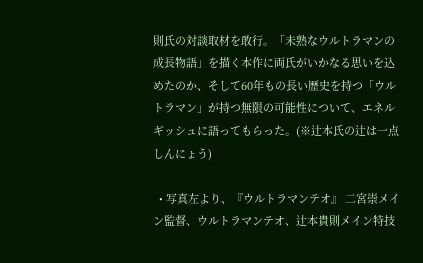則氏の対談取材を敢行。「未熟なウルトラマンの成長物語」を描く本作に両氏がいかなる思いを込めたのか、そして60年もの長い歴史を持つ「ウルトラマン」が持つ無限の可能性について、エネルギッシュに語ってもらった。(※辻本氏の辻は一点しんにょう)

  • 写真左より、『ウルトラマンテオ』 二宮崇メイン監督、ウルトラマンテオ、辻本貴則メイン特技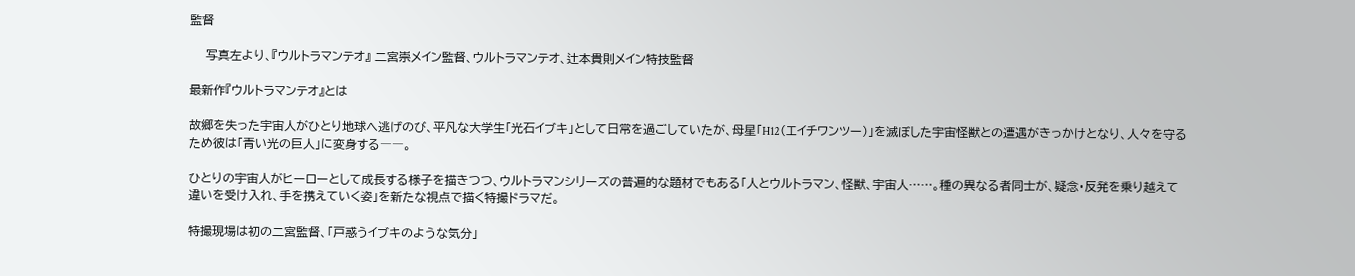監督

    写真左より、『ウルトラマンテオ』 二宮崇メイン監督、ウルトラマンテオ、辻本貴則メイン特技監督

最新作『ウルトラマンテオ』とは

故郷を失った宇宙人がひとり地球へ逃げのび、平凡な大学生「光石イブキ」として日常を過ごしていたが、母星「H12(エイチワンツー)」を滅ぼした宇宙怪獣との遭遇がきっかけとなり、人々を守るため彼は「青い光の巨人」に変身する――。

ひとりの宇宙人がヒーローとして成長する様子を描きつつ、ウルトラマンシリーズの普遍的な題材でもある「人とウルトラマン、怪獣、宇宙人……。種の異なる者同士が、疑念・反発を乗り越えて違いを受け入れ、手を携えていく姿」を新たな視点で描く特撮ドラマだ。

特撮現場は初の二宮監督、「戸惑うイブキのような気分」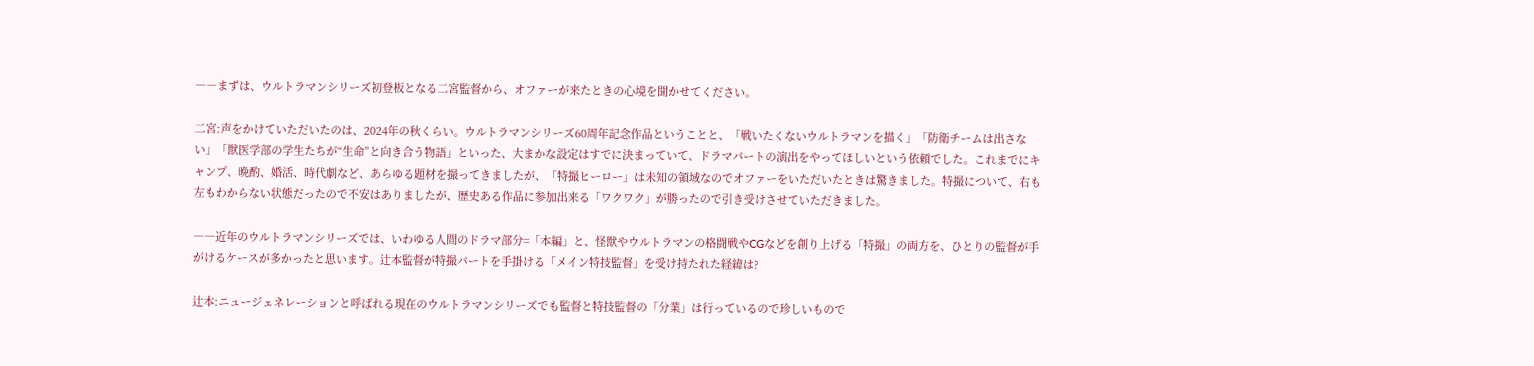――まずは、ウルトラマンシリーズ初登板となる二宮監督から、オファーが来たときの心境を聞かせてください。

二宮:声をかけていただいたのは、2024年の秋くらい。ウルトラマンシリーズ60周年記念作品ということと、「戦いたくないウルトラマンを描く」「防衛チームは出さない」「獣医学部の学生たちが“生命”と向き合う物語」といった、大まかな設定はすでに決まっていて、ドラマパートの演出をやってほしいという依頼でした。これまでにキャンプ、晩酌、婚活、時代劇など、あらゆる題材を撮ってきましたが、「特撮ヒーロー」は未知の領域なのでオファーをいただいたときは驚きました。特撮について、右も左もわからない状態だったので不安はありましたが、歴史ある作品に参加出来る「ワクワク」が勝ったので引き受けさせていただきました。

――近年のウルトラマンシリーズでは、いわゆる人間のドラマ部分=「本編」と、怪獣やウルトラマンの格闘戦やCGなどを創り上げる「特撮」の両方を、ひとりの監督が手がけるケースが多かったと思います。辻本監督が特撮パートを手掛ける「メイン特技監督」を受け持たれた経緯は?

辻本:ニュージェネレーションと呼ばれる現在のウルトラマンシリーズでも監督と特技監督の「分業」は行っているので珍しいもので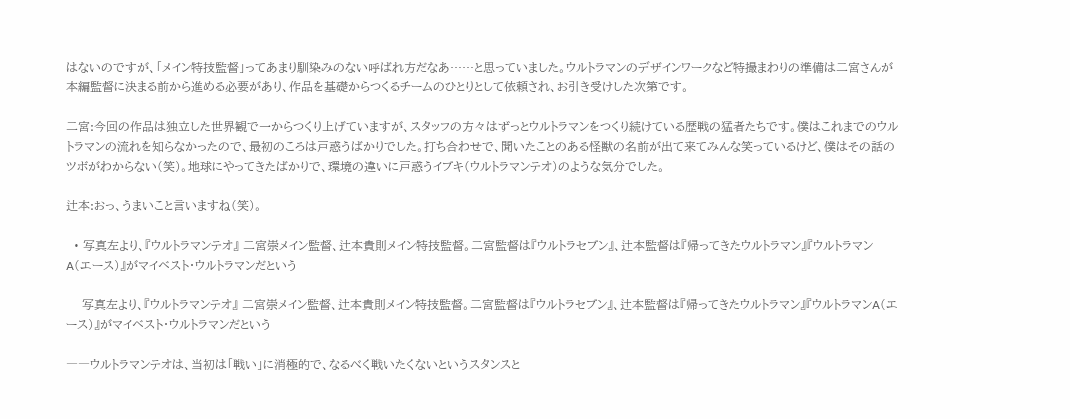はないのですが、「メイン特技監督」ってあまり馴染みのない呼ばれ方だなあ……と思っていました。ウルトラマンのデザインワークなど特撮まわりの準備は二宮さんが本編監督に決まる前から進める必要があり、作品を基礎からつくるチームのひとりとして依頼され、お引き受けした次第です。

二宮:今回の作品は独立した世界観で一からつくり上げていますが、スタッフの方々はずっとウルトラマンをつくり続けている歴戦の猛者たちです。僕はこれまでのウルトラマンの流れを知らなかったので、最初のころは戸惑うばかりでした。打ち合わせで、聞いたことのある怪獣の名前が出て来てみんな笑っているけど、僕はその話のツボがわからない(笑)。地球にやってきたばかりで、環境の違いに戸惑うイブキ(ウルトラマンテオ)のような気分でした。

辻本:おっ、うまいこと言いますね(笑)。

  • 写真左より、『ウルトラマンテオ』 二宮崇メイン監督、辻本貴則メイン特技監督。二宮監督は『ウルトラセブン』、辻本監督は『帰ってきたウルトラマン』『ウルトラマンA(エース)』がマイベスト・ウルトラマンだという

    写真左より、『ウルトラマンテオ』 二宮崇メイン監督、辻本貴則メイン特技監督。二宮監督は『ウルトラセブン』、辻本監督は『帰ってきたウルトラマン』『ウルトラマンA(エース)』がマイベスト・ウルトラマンだという

――ウルトラマンテオは、当初は「戦い」に消極的で、なるべく戦いたくないというスタンスと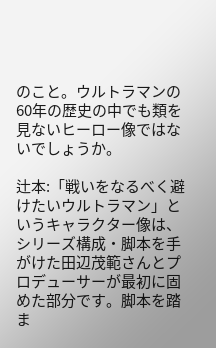のこと。ウルトラマンの60年の歴史の中でも類を見ないヒーロー像ではないでしょうか。

辻本:「戦いをなるべく避けたいウルトラマン」というキャラクター像は、シリーズ構成・脚本を手がけた田辺茂範さんとプロデューサーが最初に固めた部分です。脚本を踏ま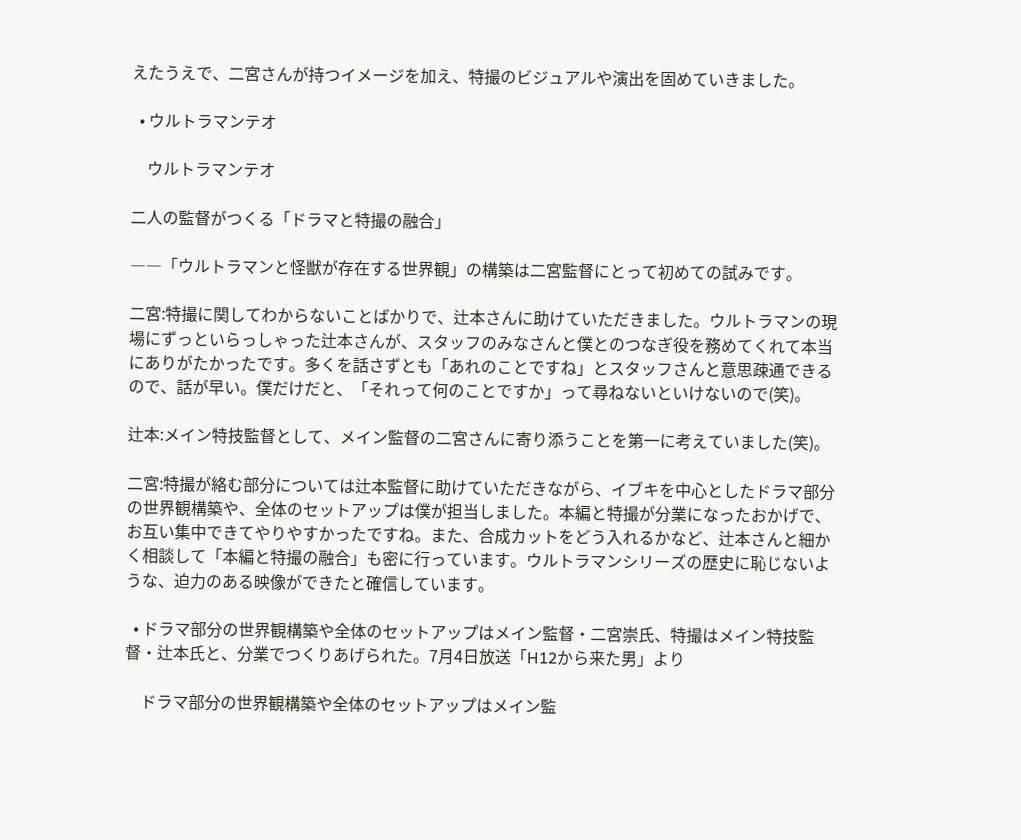えたうえで、二宮さんが持つイメージを加え、特撮のビジュアルや演出を固めていきました。

  • ウルトラマンテオ

    ウルトラマンテオ

二人の監督がつくる「ドラマと特撮の融合」

――「ウルトラマンと怪獣が存在する世界観」の構築は二宮監督にとって初めての試みです。

二宮:特撮に関してわからないことばかりで、辻本さんに助けていただきました。ウルトラマンの現場にずっといらっしゃった辻本さんが、スタッフのみなさんと僕とのつなぎ役を務めてくれて本当にありがたかったです。多くを話さずとも「あれのことですね」とスタッフさんと意思疎通できるので、話が早い。僕だけだと、「それって何のことですか」って尋ねないといけないので(笑)。

辻本:メイン特技監督として、メイン監督の二宮さんに寄り添うことを第一に考えていました(笑)。

二宮:特撮が絡む部分については辻本監督に助けていただきながら、イブキを中心としたドラマ部分の世界観構築や、全体のセットアップは僕が担当しました。本編と特撮が分業になったおかげで、お互い集中できてやりやすかったですね。また、合成カットをどう入れるかなど、辻本さんと細かく相談して「本編と特撮の融合」も密に行っています。ウルトラマンシリーズの歴史に恥じないような、迫力のある映像ができたと確信しています。

  • ドラマ部分の世界観構築や全体のセットアップはメイン監督・二宮崇氏、特撮はメイン特技監督・辻本氏と、分業でつくりあげられた。7月4日放送「H12から来た男」より

    ドラマ部分の世界観構築や全体のセットアップはメイン監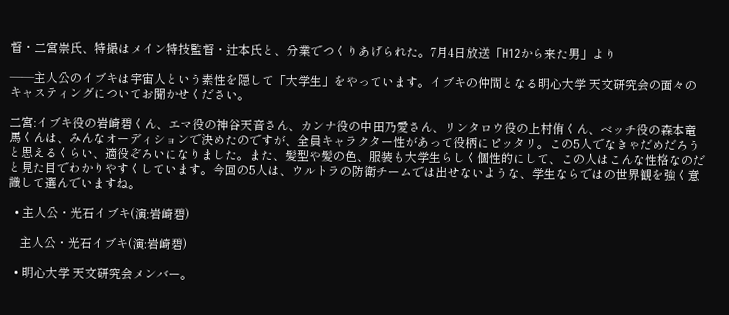督・二宮崇氏、特撮はメイン特技監督・辻本氏と、分業でつくりあげられた。7月4日放送「H12から来た男」より

――主人公のイブキは宇宙人という素性を隠して「大学生」をやっています。イブキの仲間となる明心大学 天文研究会の面々のキャスティングについてお聞かせください。

二宮:イブキ役の岩崎碧くん、エマ役の神谷天音さん、カンナ役の中田乃愛さん、リンタロウ役の上村侑くん、ベッチ役の森本竜馬くんは、みんなオーディションで決めたのですが、全員キャラクター性があって役柄にピッタリ。この5人でなきゃだめだろうと思えるくらい、適役ぞろいになりました。また、髪型や髪の色、服装も大学生らしく個性的にして、この人はこんな性格なのだと見た目でわかりやすくしています。今回の5人は、ウルトラの防衛チームでは出せないような、学生ならではの世界観を強く意識して選んでいますね。

  • 主人公・光石イブキ(演:岩崎碧)

    主人公・光石イブキ(演:岩崎碧)

  • 明心大学 天文研究会メンバー。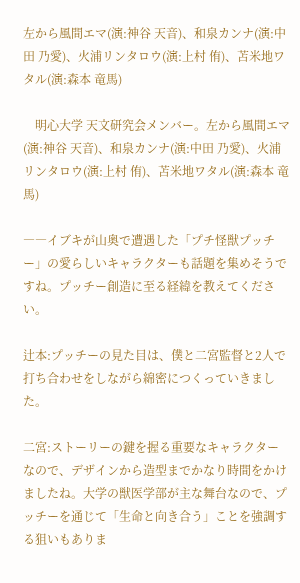左から風間エマ(演:神谷 天音)、和泉カンナ(演:中田 乃愛)、火浦リンタロウ(演:上村 侑)、苫米地ワタル(演:森本 竜馬)

    明心大学 天文研究会メンバー。左から風間エマ(演:神谷 天音)、和泉カンナ(演:中田 乃愛)、火浦リンタロウ(演:上村 侑)、苫米地ワタル(演:森本 竜馬)

――イブキが山奥で遭遇した「プチ怪獣プッチー」の愛らしいキャラクターも話題を集めそうですね。プッチー創造に至る経緯を教えてください。

辻本:プッチーの見た目は、僕と二宮監督と2人で打ち合わせをしながら綿密につくっていきました。

二宮:ストーリーの鍵を握る重要なキャラクターなので、デザインから造型までかなり時間をかけましたね。大学の獣医学部が主な舞台なので、プッチーを通じて「生命と向き合う」ことを強調する狙いもありま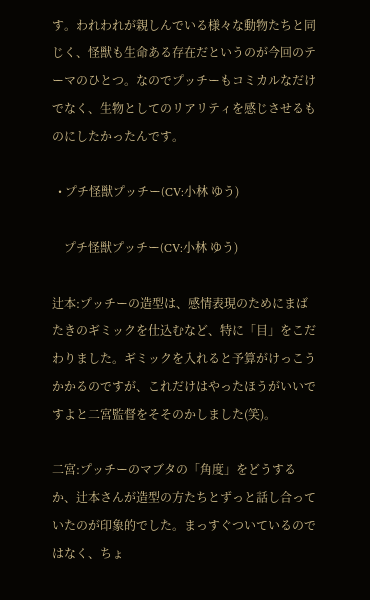す。われわれが親しんでいる様々な動物たちと同じく、怪獣も生命ある存在だというのが今回のテーマのひとつ。なのでプッチーもコミカルなだけでなく、生物としてのリアリティを感じさせるものにしたかったんです。

  • プチ怪獣プッチー(CV:小林 ゆう)

    プチ怪獣プッチー(CV:小林 ゆう)

辻本:プッチーの造型は、感情表現のためにまばたきのギミックを仕込むなど、特に「目」をこだわりました。ギミックを入れると予算がけっこうかかるのですが、これだけはやったほうがいいですよと二宮監督をそそのかしました(笑)。

二宮:プッチーのマブタの「角度」をどうするか、辻本さんが造型の方たちとずっと話し合っていたのが印象的でした。まっすぐついているのではなく、ちょ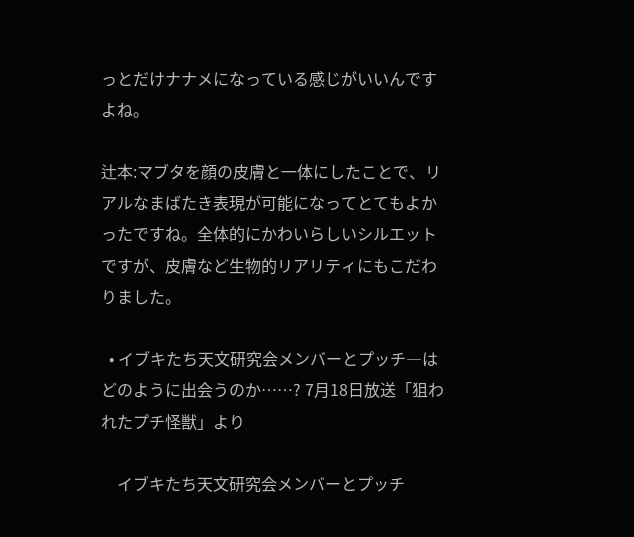っとだけナナメになっている感じがいいんですよね。

辻本:マブタを顔の皮膚と一体にしたことで、リアルなまばたき表現が可能になってとてもよかったですね。全体的にかわいらしいシルエットですが、皮膚など生物的リアリティにもこだわりました。

  • イブキたち天文研究会メンバーとプッチ―はどのように出会うのか……? 7月18日放送「狙われたプチ怪獣」より

    イブキたち天文研究会メンバーとプッチ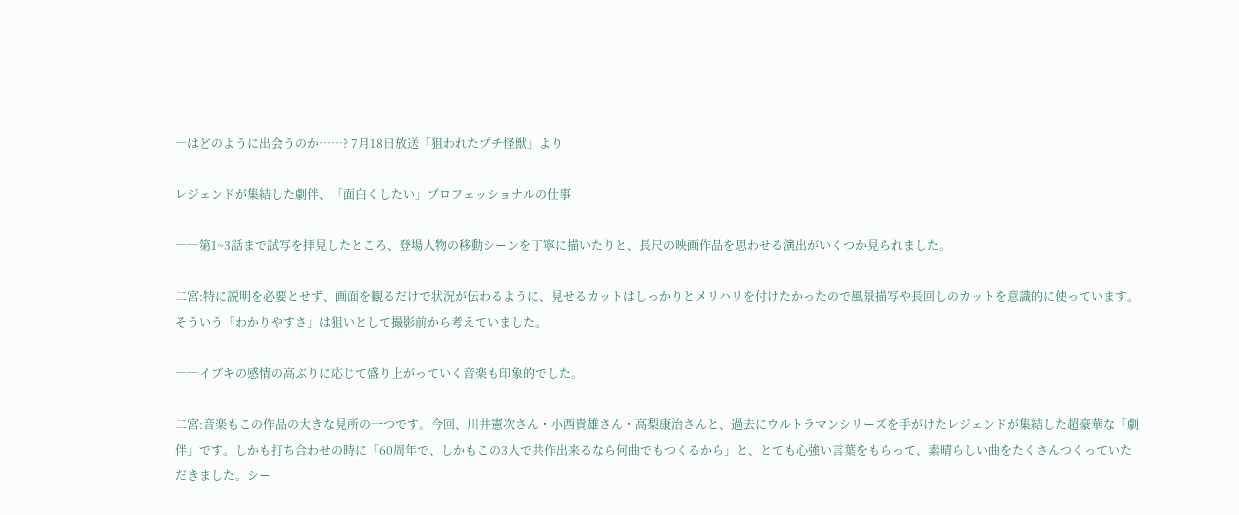―はどのように出会うのか……? 7月18日放送「狙われたプチ怪獣」より

レジェンドが集結した劇伴、「面白くしたい」プロフェッショナルの仕事

――第1~3話まで試写を拝見したところ、登場人物の移動シーンを丁寧に描いたりと、長尺の映画作品を思わせる演出がいくつか見られました。

二宮:特に説明を必要とせず、画面を観るだけで状況が伝わるように、見せるカットはしっかりとメリハリを付けたかったので風景描写や長回しのカットを意識的に使っています。そういう「わかりやすさ」は狙いとして撮影前から考えていました。

――イブキの感情の高ぶりに応じて盛り上がっていく音楽も印象的でした。

二宮:音楽もこの作品の大きな見所の一つです。今回、川井憲次さん・小西貴雄さん・高梨康治さんと、過去にウルトラマンシリーズを手がけたレジェンドが集結した超豪華な「劇伴」です。しかも打ち合わせの時に「60周年で、しかもこの3人で共作出来るなら何曲でもつくるから」と、とても心強い言葉をもらって、素晴らしい曲をたくさんつくっていただきました。シー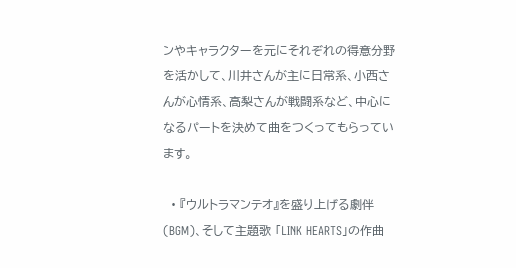ンやキャラクターを元にそれぞれの得意分野を活かして、川井さんが主に日常系、小西さんが心情系、高梨さんが戦闘系など、中心になるパートを決めて曲をつくってもらっています。

  • 『ウルトラマンテオ』を盛り上げる劇伴(BGM)、そして主題歌 「LINK HEARTS」の作曲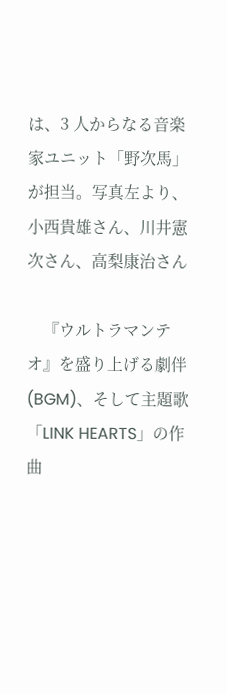は、3 人からなる音楽家ユニット「野次⾺」が担当。写真左より、⼩⻄貴雄さん、川井憲次さん、⾼梨康治さん

    『ウルトラマンテオ』を盛り上げる劇伴(BGM)、そして主題歌 「LINK HEARTS」の作曲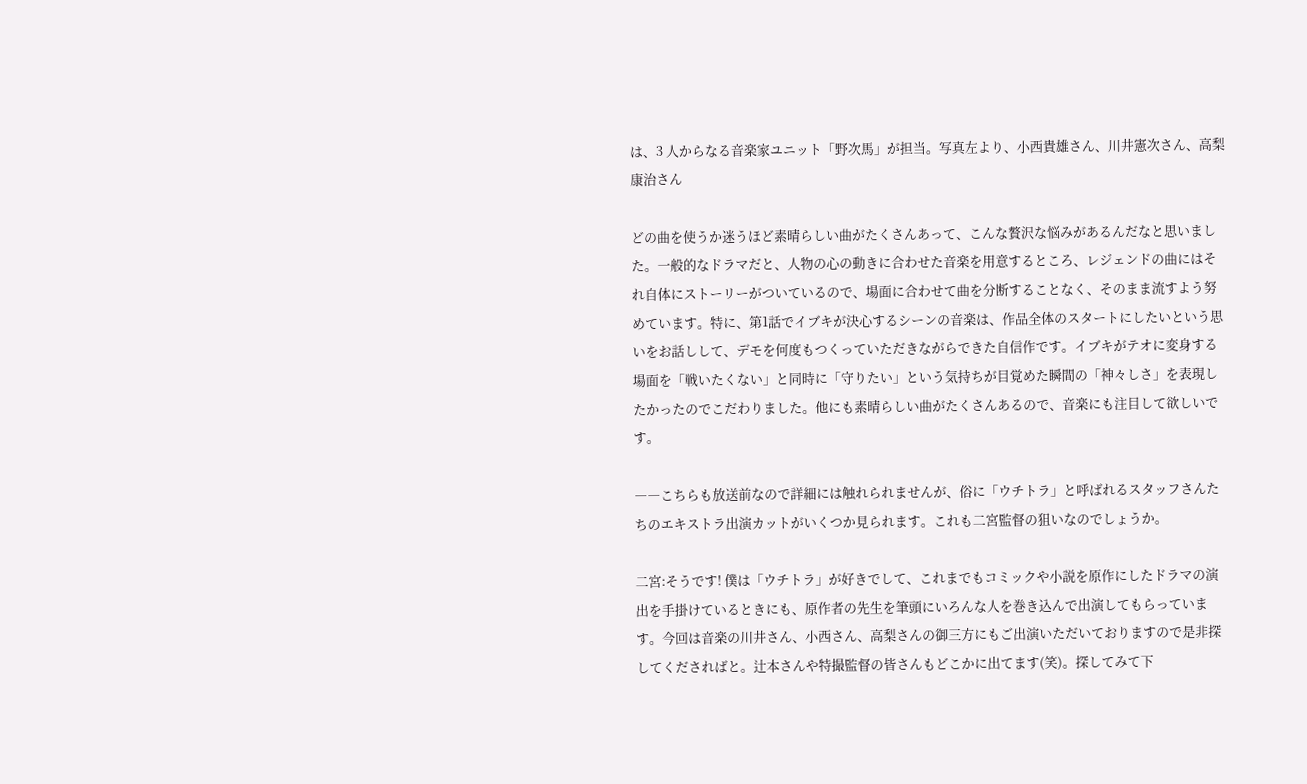は、3 人からなる音楽家ユニット「野次⾺」が担当。写真左より、⼩⻄貴雄さん、川井憲次さん、⾼梨康治さん

どの曲を使うか迷うほど素晴らしい曲がたくさんあって、こんな贅沢な悩みがあるんだなと思いました。一般的なドラマだと、人物の心の動きに合わせた音楽を用意するところ、レジェンドの曲にはそれ自体にストーリーがついているので、場面に合わせて曲を分断することなく、そのまま流すよう努めています。特に、第1話でイブキが決心するシーンの音楽は、作品全体のスタートにしたいという思いをお話しして、デモを何度もつくっていただきながらできた自信作です。イブキがテオに変身する場面を「戦いたくない」と同時に「守りたい」という気持ちが目覚めた瞬間の「神々しさ」を表現したかったのでこだわりました。他にも素晴らしい曲がたくさんあるので、音楽にも注目して欲しいです。

――こちらも放送前なので詳細には触れられませんが、俗に「ウチトラ」と呼ばれるスタッフさんたちのエキストラ出演カットがいくつか見られます。これも二宮監督の狙いなのでしょうか。

二宮:そうです! 僕は「ウチトラ」が好きでして、これまでもコミックや小説を原作にしたドラマの演出を手掛けているときにも、原作者の先生を筆頭にいろんな人を巻き込んで出演してもらっています。今回は音楽の川井さん、小西さん、高梨さんの御三方にもご出演いただいておりますので是非探してくださればと。辻本さんや特撮監督の皆さんもどこかに出てます(笑)。探してみて下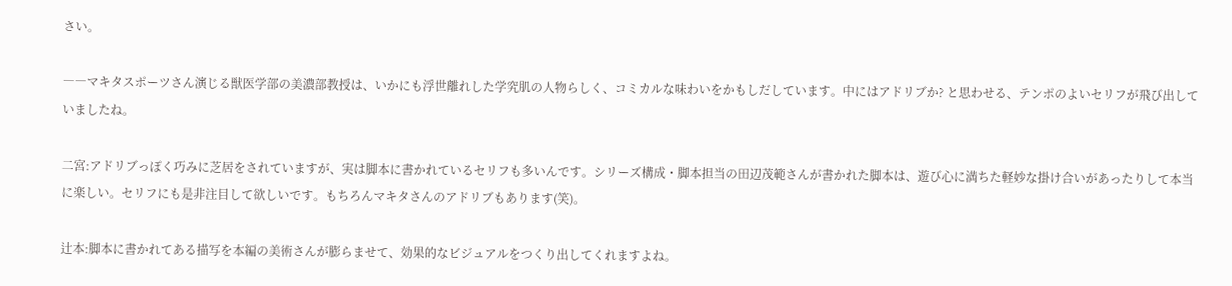さい。

――マキタスポーツさん演じる獣医学部の美濃部教授は、いかにも浮世離れした学究肌の人物らしく、コミカルな味わいをかもしだしています。中にはアドリブか? と思わせる、テンポのよいセリフが飛び出していましたね。

二宮:アドリブっぽく巧みに芝居をされていますが、実は脚本に書かれているセリフも多いんです。シリーズ構成・脚本担当の田辺茂範さんが書かれた脚本は、遊び心に満ちた軽妙な掛け合いがあったりして本当に楽しい。セリフにも是非注目して欲しいです。もちろんマキタさんのアドリブもあります(笑)。

辻本:脚本に書かれてある描写を本編の美術さんが膨らませて、効果的なビジュアルをつくり出してくれますよね。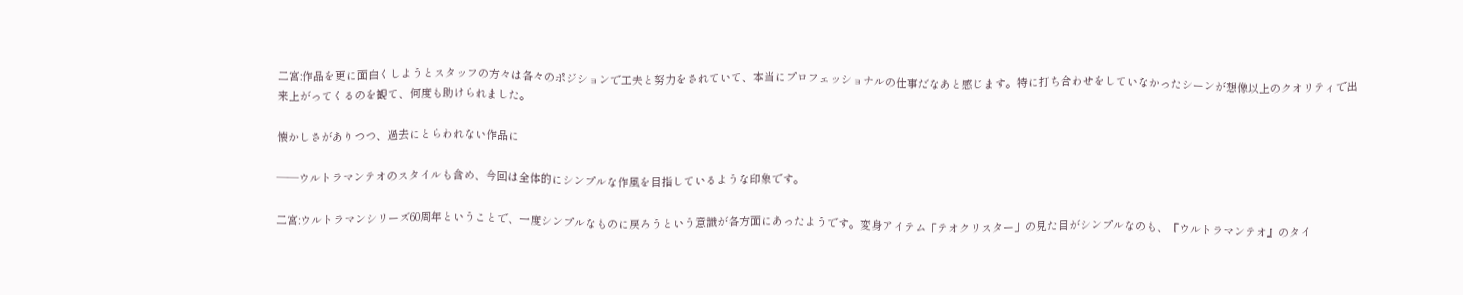二宮:作品を更に面白くしようとスタッフの方々は各々のポジションで工夫と努力をされていて、本当にプロフェッショナルの仕事だなあと感じます。特に打ち合わせをしていなかったシーンが想像以上のクオリティで出来上がってくるのを観て、何度も助けられました。

懐かしさがありつつ、過去にとらわれない作品に

――ウルトラマンテオのスタイルも含め、今回は全体的にシンプルな作風を目指しているような印象です。

二宮:ウルトラマンシリーズ60周年ということで、一度シンプルなものに戻ろうという意識が各方面にあったようです。変身アイテム「テオクリスター」の見た目がシンプルなのも、『ウルトラマンテオ』のタイ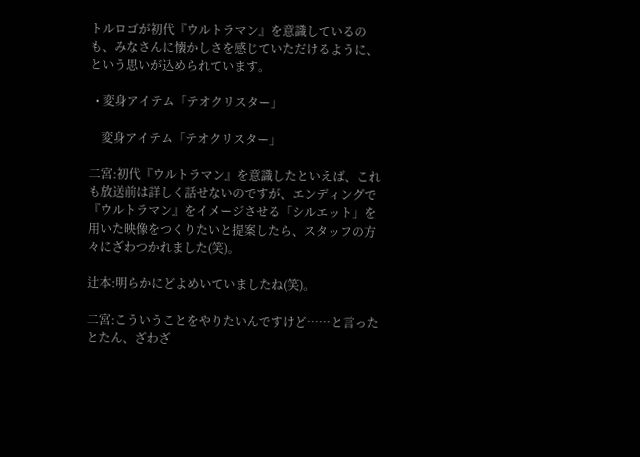トルロゴが初代『ウルトラマン』を意識しているのも、みなさんに懐かしさを感じていただけるように、という思いが込められています。

  • 変身アイテム「テオクリスター」

    変身アイテム「テオクリスター」

二宮:初代『ウルトラマン』を意識したといえば、これも放送前は詳しく話せないのですが、エンディングで『ウルトラマン』をイメージさせる「シルエット」を用いた映像をつくりたいと提案したら、スタッフの方々にざわつかれました(笑)。

辻本:明らかにどよめいていましたね(笑)。

二宮:こういうことをやりたいんですけど……と言ったとたん、ざわざ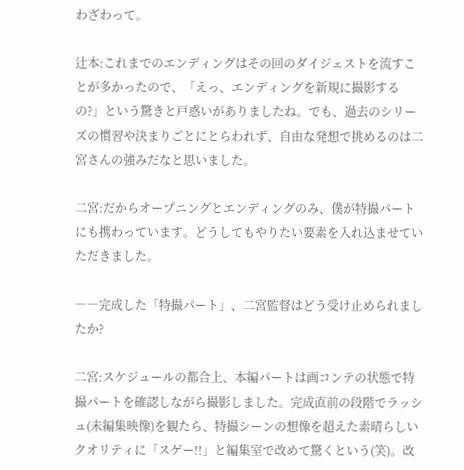わざわって。

辻本:これまでのエンディングはその回のダイジェストを流すことが多かったので、「えっ、エンディングを新規に撮影するの?」という驚きと戸惑いがありましたね。でも、過去のシリーズの慣習や決まりごとにとらわれず、自由な発想で挑めるのは二宮さんの強みだなと思いました。

二宮:だからオープニングとエンディングのみ、僕が特撮パートにも携わっています。どうしてもやりたい要素を入れ込ませていただきました。

――完成した「特撮パート」、二宮監督はどう受け止められましたか?

二宮:スケジュールの都合上、本編パートは画コンテの状態で特撮パートを確認しながら撮影しました。完成直前の段階でラッシュ(未編集映像)を観たら、特撮シーンの想像を超えた素晴らしいクオリティに「スゲー!!」と編集室で改めて驚くという(笑)。改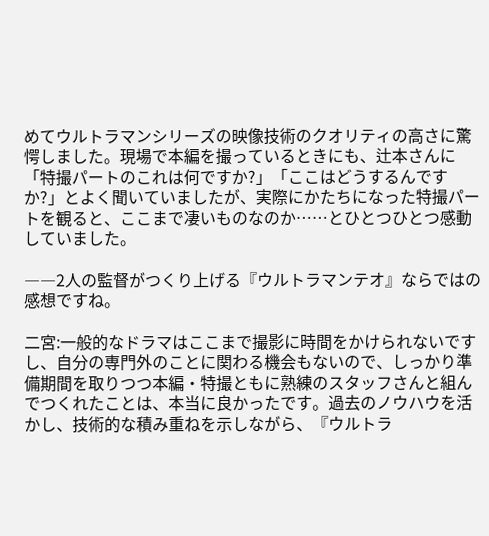めてウルトラマンシリーズの映像技術のクオリティの高さに驚愕しました。現場で本編を撮っているときにも、辻本さんに「特撮パートのこれは何ですか?」「ここはどうするんですか?」とよく聞いていましたが、実際にかたちになった特撮パートを観ると、ここまで凄いものなのか……とひとつひとつ感動していました。

――2人の監督がつくり上げる『ウルトラマンテオ』ならではの感想ですね。

二宮:一般的なドラマはここまで撮影に時間をかけられないですし、自分の専門外のことに関わる機会もないので、しっかり準備期間を取りつつ本編・特撮ともに熟練のスタッフさんと組んでつくれたことは、本当に良かったです。過去のノウハウを活かし、技術的な積み重ねを示しながら、『ウルトラ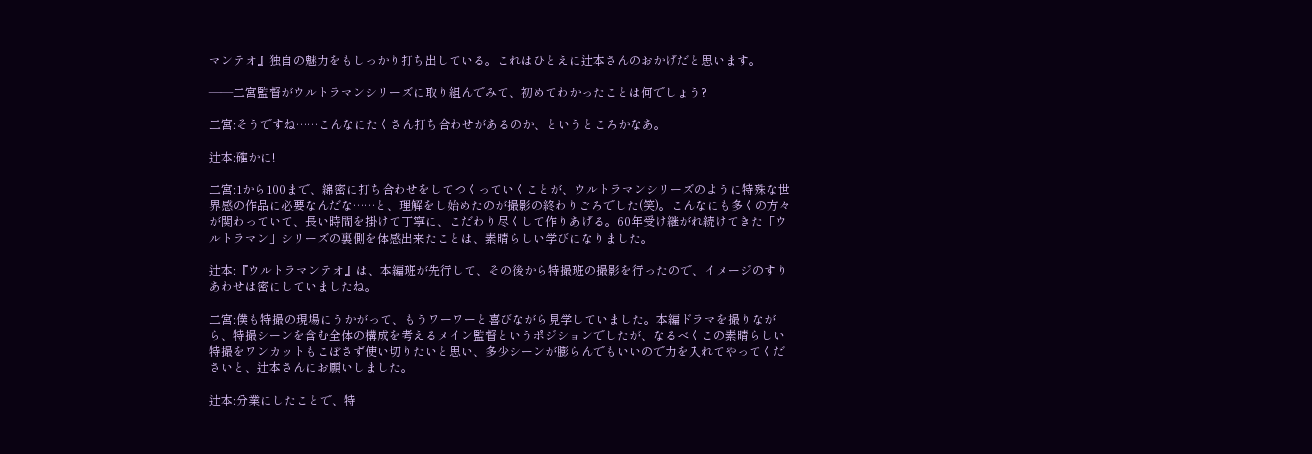マンテオ』独自の魅力をもしっかり打ち出している。これはひとえに辻本さんのおかげだと思います。

――二宮監督がウルトラマンシリーズに取り組んでみて、初めてわかったことは何でしょう?

二宮:そうですね……こんなにたくさん打ち合わせがあるのか、というところかなあ。

辻本:確かに!

二宮:1から100まで、綿密に打ち合わせをしてつくっていくことが、ウルトラマンシリーズのように特殊な世界感の作品に必要なんだな……と、理解をし始めたのが撮影の終わりごろでした(笑)。こんなにも多くの方々が関わっていて、長い時間を掛けて丁寧に、こだわり尽くして作りあげる。60年受け継がれ続けてきた「ウルトラマン」シリーズの裏側を体感出来たことは、素晴らしい学びになりました。

辻本:『ウルトラマンテオ』は、本編班が先行して、その後から特撮班の撮影を行ったので、イメージのすりあわせは密にしていましたね。

二宮:僕も特撮の現場にうかがって、もうワーワーと喜びながら見学していました。本編ドラマを撮りながら、特撮シーンを含む全体の構成を考えるメイン監督というポジションでしたが、なるべくこの素晴らしい特撮をワンカットもこぼさず使い切りたいと思い、多少シーンが膨らんでもいいので力を入れてやってくださいと、辻本さんにお願いしました。

辻本:分業にしたことで、特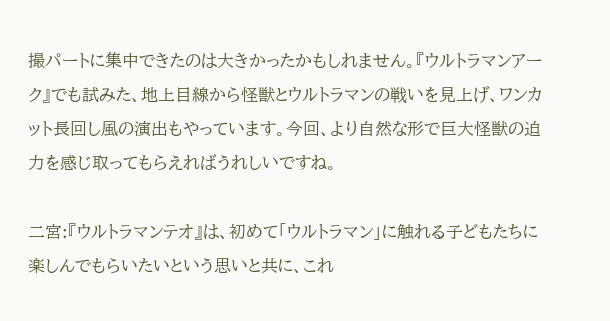撮パートに集中できたのは大きかったかもしれません。『ウルトラマンアーク』でも試みた、地上目線から怪獣とウルトラマンの戦いを見上げ、ワンカット長回し風の演出もやっています。今回、より自然な形で巨大怪獣の迫力を感じ取ってもらえればうれしいですね。

二宮:『ウルトラマンテオ』は、初めて「ウルトラマン」に触れる子どもたちに楽しんでもらいたいという思いと共に、これ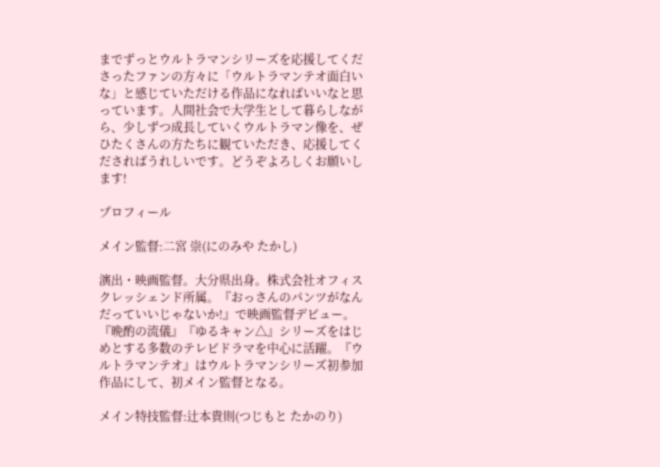までずっとウルトラマンシリーズを応援してくださったファンの方々に「ウルトラマンテオ面白いな」と感じていただける作品になればいいなと思っています。人間社会で大学生として暮らしながら、少しずつ成長していくウルトラマン像を、ぜひたくさんの方たちに観ていただき、応援してくださればうれしいです。どうぞよろしくお願いします!

プロフィール

メイン監督:二宮 崇(にのみや たかし)

演出・映画監督。大分県出身。株式会社オフィスクレッシェンド所属。『おっさんのパンツがなんだっていいじゃないか!』で映画監督デビュー。『晩酌の流儀』『ゆるキャン△』シリーズをはじめとする多数のテレビドラマを中心に活躍。『ウルトラマンテオ』はウルトラマンシリーズ初参加作品にして、初メイン監督となる。

メイン特技監督:辻本貴則(つじもと たかのり)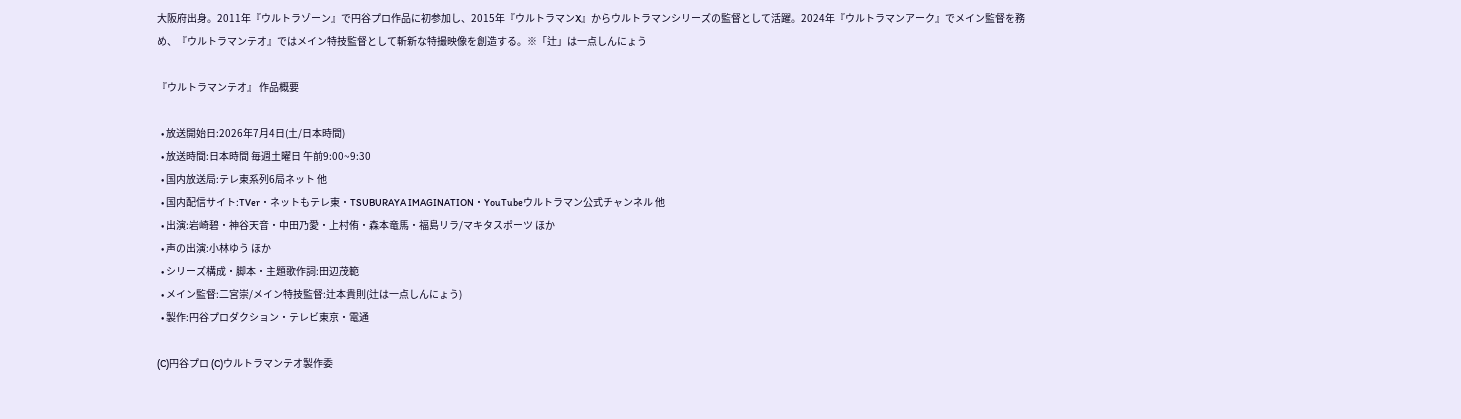大阪府出身。2011年『ウルトラゾーン』で円谷プロ作品に初参加し、2015年『ウルトラマンX』からウルトラマンシリーズの監督として活躍。2024年『ウルトラマンアーク』でメイン監督を務め、『ウルトラマンテオ』ではメイン特技監督として斬新な特撮映像を創造する。※「辻」は一点しんにょう

『ウルトラマンテオ』 作品概要

  • 放送開始日:2026年7月4日(土/日本時間)
  • 放送時間:日本時間 毎週土曜日 午前9:00~9:30
  • 国内放送局:テレ東系列6局ネット 他
  • 国内配信サイト:TVer・ネットもテレ東・TSUBURAYA IMAGINATION・YouTubeウルトラマン公式チャンネル 他
  • 出演:岩崎碧・神谷天音・中田乃愛・上村侑・森本竜馬・福島リラ/マキタスポーツ ほか
  • 声の出演:小林ゆう ほか
  • シリーズ構成・脚本・主題歌作詞:田辺茂範
  • メイン監督:二宮崇/メイン特技監督:辻本貴則(辻は一点しんにょう)
  • 製作:円谷プロダクション・テレビ東京・電通

(C)円谷プロ (C)ウルトラマンテオ製作委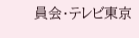員会・テレビ東京